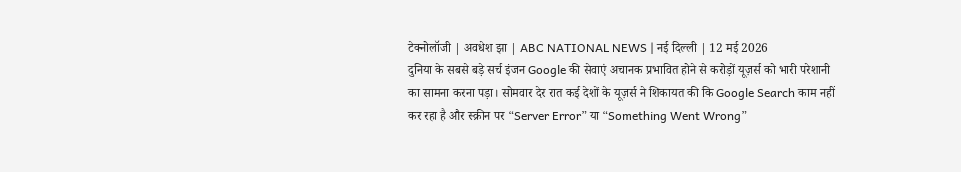टेक्नोलॉजी | अवधेश झा | ABC NATIONAL NEWS | नई दिल्ली | 12 मई 2026
दुनिया के सबसे बड़े सर्च इंजन Google की सेवाएं अचानक प्रभावित होने से करोड़ों यूज़र्स को भारी परेशानी का सामना करना पड़ा। सोमवार देर रात कई देशों के यूज़र्स ने शिकायत की कि Google Search काम नहीं कर रहा है और स्क्रीन पर “Server Error” या “Something Went Wrong”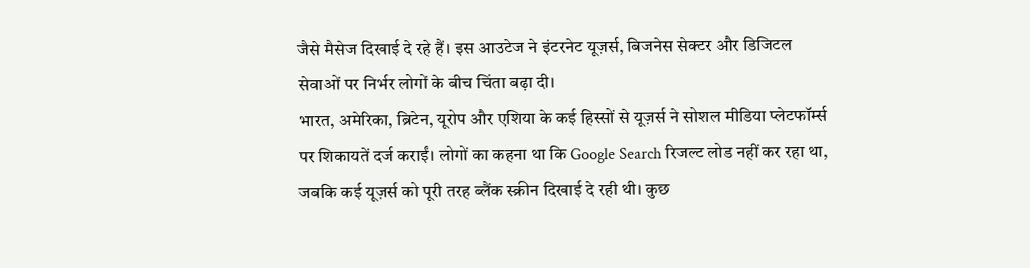जैसे मैसेज दिखाई दे रहे हैं। इस आउटेज ने इंटरनेट यूज़र्स, बिजनेस सेक्टर और डिजिटल सेवाओं पर निर्भर लोगों के बीच चिंता बढ़ा दी।
भारत, अमेरिका, ब्रिटेन, यूरोप और एशिया के कई हिस्सों से यूज़र्स ने सोशल मीडिया प्लेटफॉर्म्स पर शिकायतें दर्ज कराईं। लोगों का कहना था कि Google Search रिजल्ट लोड नहीं कर रहा था, जबकि कई यूज़र्स को पूरी तरह ब्लैंक स्क्रीन दिखाई दे रही थी। कुछ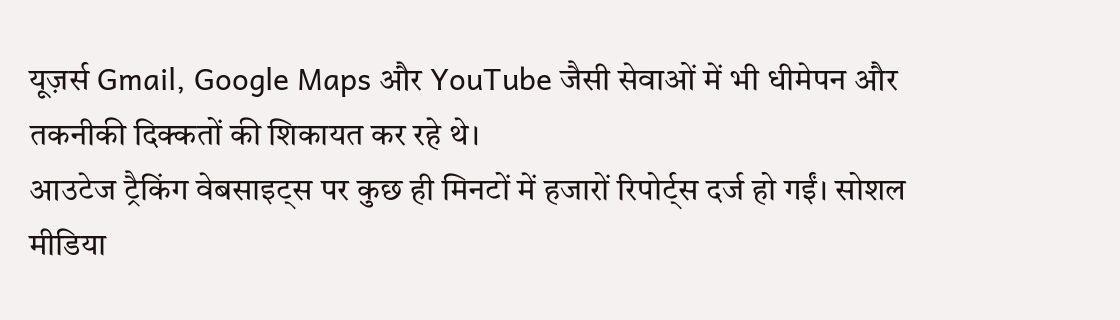यूज़र्स Gmail, Google Maps और YouTube जैसी सेवाओं में भी धीमेपन और तकनीकी दिक्कतों की शिकायत कर रहे थे।
आउटेज ट्रैकिंग वेबसाइट्स पर कुछ ही मिनटों में हजारों रिपोर्ट्स दर्ज हो गईं। सोशल मीडिया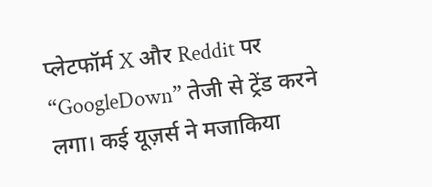प्लेटफॉर्म X और Reddit पर “GoogleDown” तेजी से ट्रेंड करने लगा। कई यूज़र्स ने मजाकिया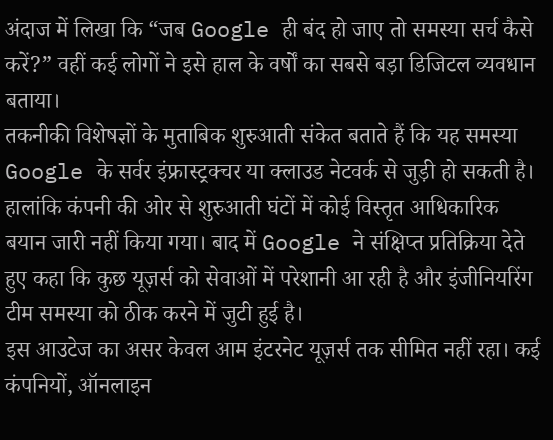अंदाज में लिखा कि “जब Google ही बंद हो जाए तो समस्या सर्च कैसे करें?” वहीं कई लोगों ने इसे हाल के वर्षों का सबसे बड़ा डिजिटल व्यवधान बताया।
तकनीकी विशेषज्ञों के मुताबिक शुरुआती संकेत बताते हैं कि यह समस्या Google के सर्वर इंफ्रास्ट्रक्चर या क्लाउड नेटवर्क से जुड़ी हो सकती है। हालांकि कंपनी की ओर से शुरुआती घंटों में कोई विस्तृत आधिकारिक बयान जारी नहीं किया गया। बाद में Google ने संक्षिप्त प्रतिक्रिया देते हुए कहा कि कुछ यूज़र्स को सेवाओं में परेशानी आ रही है और इंजीनियरिंग टीम समस्या को ठीक करने में जुटी हुई है।
इस आउटेज का असर केवल आम इंटरनेट यूज़र्स तक सीमित नहीं रहा। कई कंपनियों, ऑनलाइन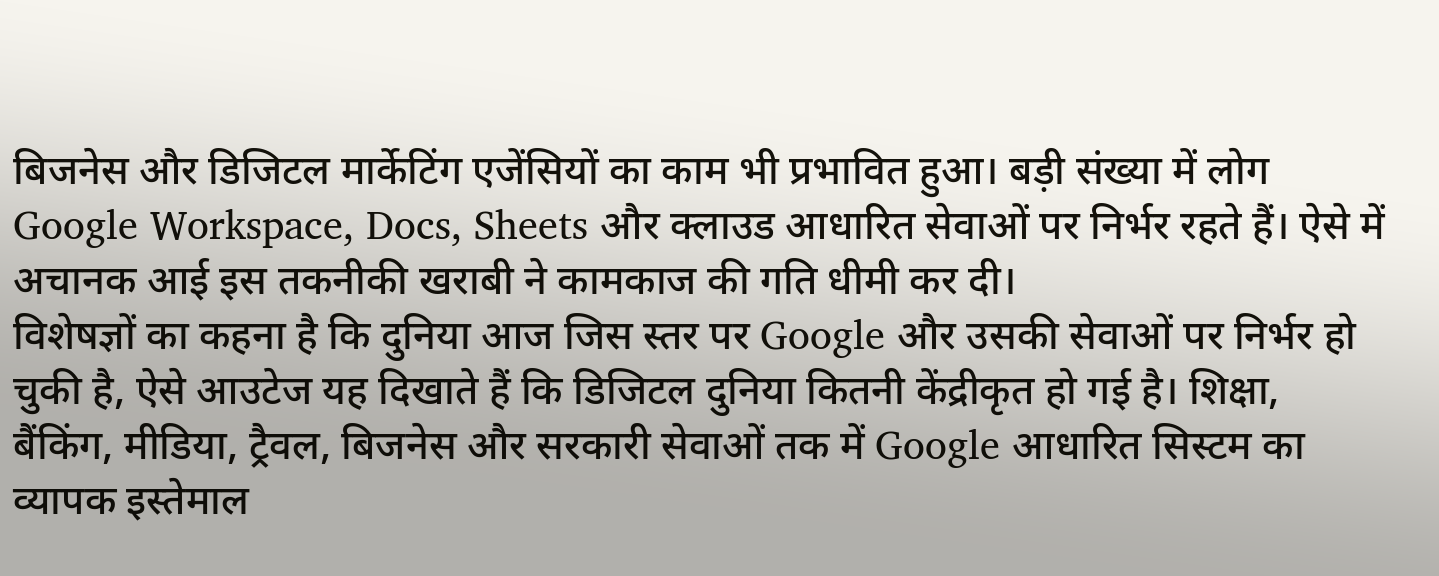बिजनेस और डिजिटल मार्केटिंग एजेंसियों का काम भी प्रभावित हुआ। बड़ी संख्या में लोग Google Workspace, Docs, Sheets और क्लाउड आधारित सेवाओं पर निर्भर रहते हैं। ऐसे में अचानक आई इस तकनीकी खराबी ने कामकाज की गति धीमी कर दी।
विशेषज्ञों का कहना है कि दुनिया आज जिस स्तर पर Google और उसकी सेवाओं पर निर्भर हो चुकी है, ऐसे आउटेज यह दिखाते हैं कि डिजिटल दुनिया कितनी केंद्रीकृत हो गई है। शिक्षा, बैंकिंग, मीडिया, ट्रैवल, बिजनेस और सरकारी सेवाओं तक में Google आधारित सिस्टम का व्यापक इस्तेमाल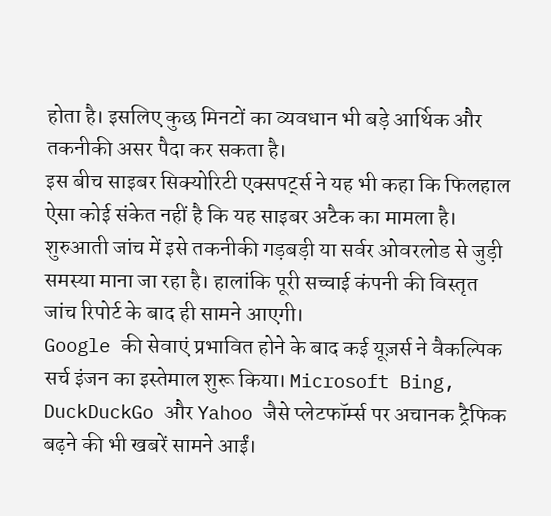होता है। इसलिए कुछ मिनटों का व्यवधान भी बड़े आर्थिक और तकनीकी असर पैदा कर सकता है।
इस बीच साइबर सिक्योरिटी एक्सपर्ट्स ने यह भी कहा कि फिलहाल ऐसा कोई संकेत नहीं है कि यह साइबर अटैक का मामला है। शुरुआती जांच में इसे तकनीकी गड़बड़ी या सर्वर ओवरलोड से जुड़ी समस्या माना जा रहा है। हालांकि पूरी सच्चाई कंपनी की विस्तृत जांच रिपोर्ट के बाद ही सामने आएगी।
Google की सेवाएं प्रभावित होने के बाद कई यूज़र्स ने वैकल्पिक सर्च इंजन का इस्तेमाल शुरू किया। Microsoft Bing, DuckDuckGo और Yahoo जैसे प्लेटफॉर्म्स पर अचानक ट्रैफिक बढ़ने की भी खबरें सामने आईं।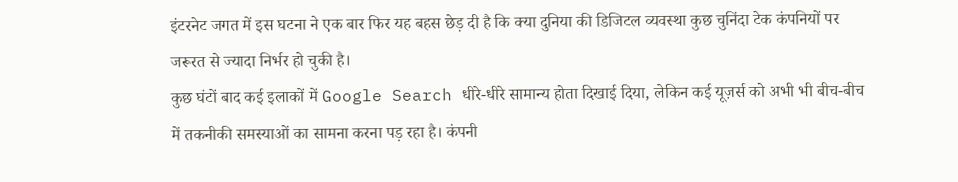इंटरनेट जगत में इस घटना ने एक बार फिर यह बहस छेड़ दी है कि क्या दुनिया की डिजिटल व्यवस्था कुछ चुनिंदा टेक कंपनियों पर जरूरत से ज्यादा निर्भर हो चुकी है।
कुछ घंटों बाद कई इलाकों में Google Search धीरे-धीरे सामान्य होता दिखाई दिया, लेकिन कई यूज़र्स को अभी भी बीच-बीच में तकनीकी समस्याओं का सामना करना पड़ रहा है। कंपनी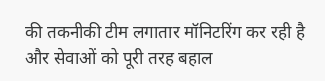की तकनीकी टीम लगातार मॉनिटरिंग कर रही है और सेवाओं को पूरी तरह बहाल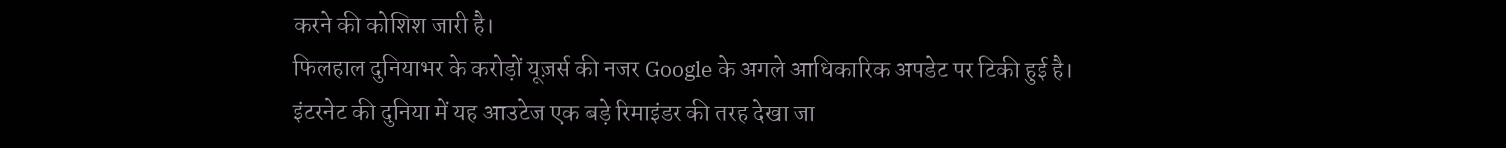करने की कोशिश जारी है।
फिलहाल दुनियाभर के करोड़ों यूज़र्स की नजर Google के अगले आधिकारिक अपडेट पर टिकी हुई है। इंटरनेट की दुनिया में यह आउटेज एक बड़े रिमाइंडर की तरह देखा जा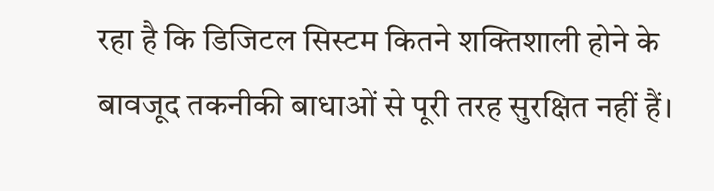रहा है कि डिजिटल सिस्टम कितने शक्तिशाली होने के बावजूद तकनीकी बाधाओं से पूरी तरह सुरक्षित नहीं हैं।